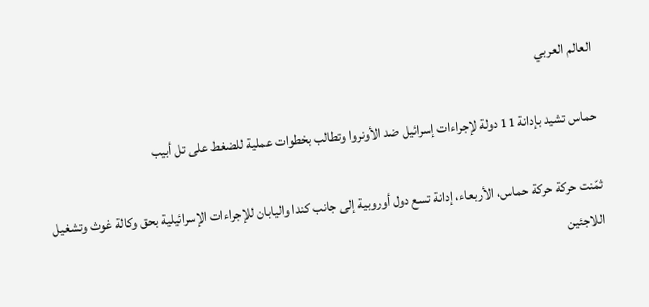العالم العربي

حماس تشيد بإدانة 11 دولة لإجراءات إسرائيل ضد الأونروا وتطالب بخطوات عملية للضغط على تل أبيب

ثمّنت حركة حركة حماس، الأربعاء، إدانة تسع دول أوروبية إلى جانب كندا واليابان للإجراءات الإسرائيلية بحق وكالة غوث وتشغيل اللاجئين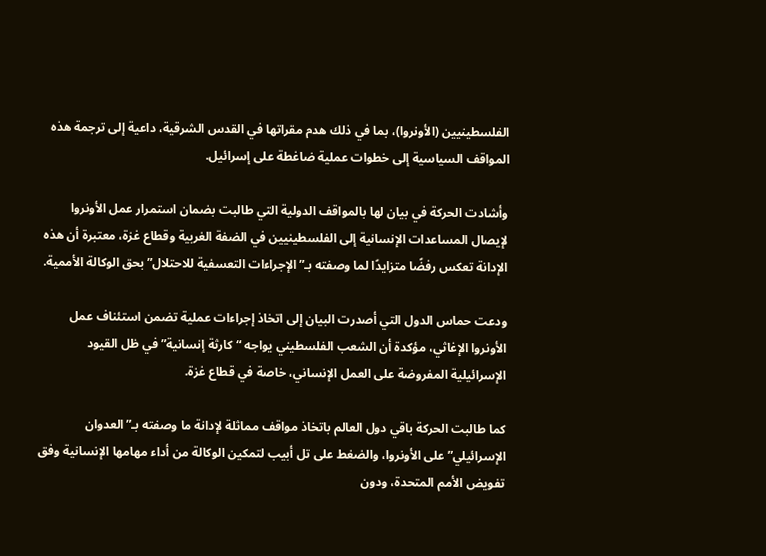الفلسطينيين (الأونروا)، بما في ذلك هدم مقراتها في القدس الشرقية، داعية إلى ترجمة هذه المواقف السياسية إلى خطوات عملية ضاغطة على إسرائيل.

وأشادت الحركة في بيان لها بالمواقف الدولية التي طالبت بضمان استمرار عمل الأونروا لإيصال المساعدات الإنسانية إلى الفلسطينيين في الضفة الغربية وقطاع غزة، معتبرة أن هذه الإدانة تعكس رفضًا متزايدًا لما وصفته بـ”الإجراءات التعسفية للاحتلال” بحق الوكالة الأممية.

ودعت حماس الدول التي أصدرت البيان إلى اتخاذ إجراءات عملية تضمن استئناف عمل الأونروا الإغاثي، مؤكدة أن الشعب الفلسطيني يواجه “كارثة إنسانية” في ظل القيود الإسرائيلية المفروضة على العمل الإنساني، خاصة في قطاع غزة.

كما طالبت الحركة باقي دول العالم باتخاذ مواقف مماثلة لإدانة ما وصفته بـ”العدوان الإسرائيلي” على الأونروا، والضغط على تل أبيب لتمكين الوكالة من أداء مهامها الإنسانية وفق تفويض الأمم المتحدة، ودون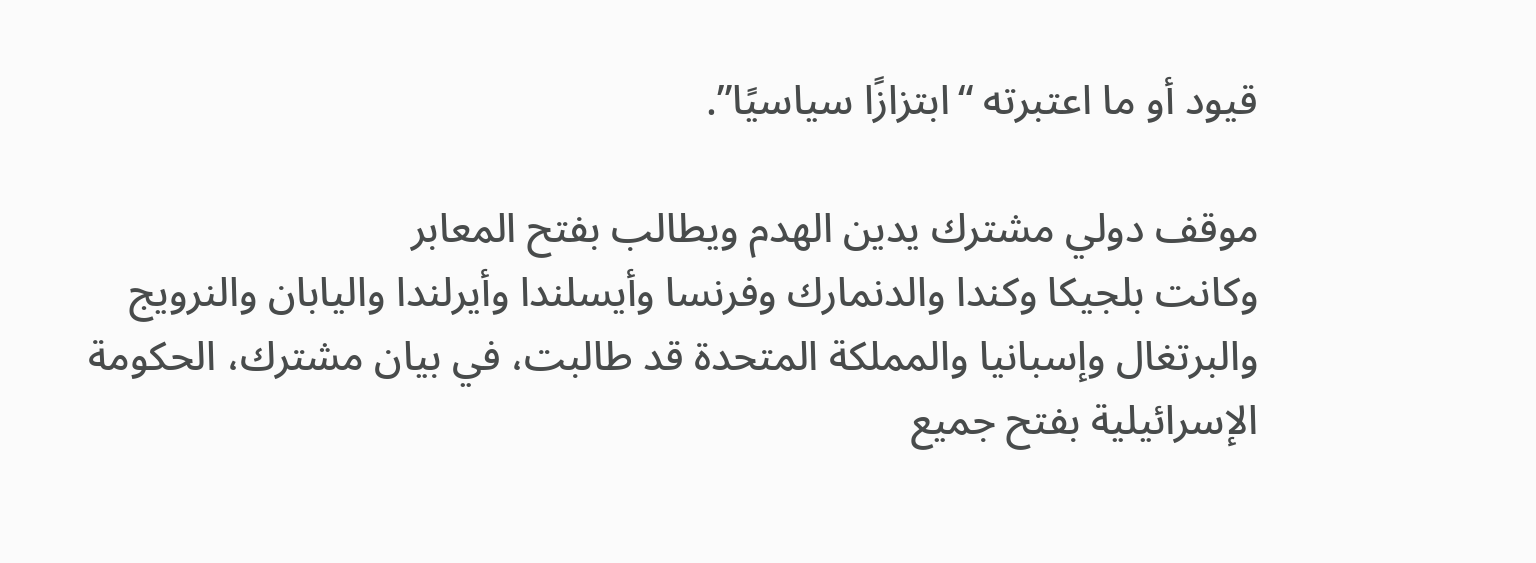قيود أو ما اعتبرته “ابتزازًا سياسيًا”.

موقف دولي مشترك يدين الهدم ويطالب بفتح المعابر
وكانت بلجيكا وكندا والدنمارك وفرنسا وأيسلندا وأيرلندا واليابان والنرويج والبرتغال وإسبانيا والمملكة المتحدة قد طالبت، في بيان مشترك، الحكومة الإسرائيلية بفتح جميع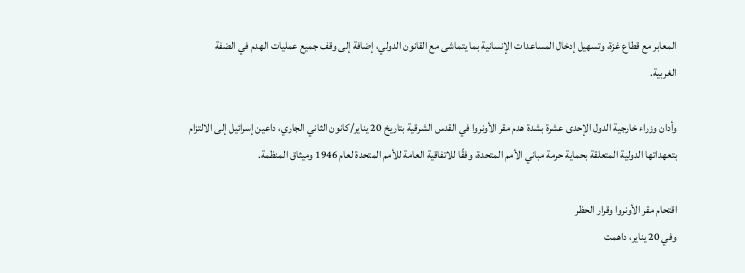المعابر مع قطاع غزة، وتسهيل إدخال المساعدات الإنسانية بما يتماشى مع القانون الدولي، إضافة إلى وقف جميع عمليات الهدم في الضفة الغربية.

وأدان وزراء خارجية الدول الإحدى عشرة بشدة هدم مقر الأونروا في القدس الشرقية بتاريخ 20 يناير/كانون الثاني الجاري، داعين إسرائيل إلى الالتزام بتعهداتها الدولية المتعلقة بحماية حرمة مباني الأمم المتحدة، وفقًا للاتفاقية العامة للأمم المتحدة لعام 1946 وميثاق المنظمة.

اقتحام مقر الأونروا وقرار الحظر
وفي 20 يناير، داهمت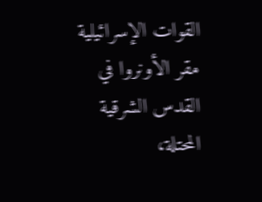القوات الإسرائيلية مقر الأونروا في القدس الشرقية المحتلة،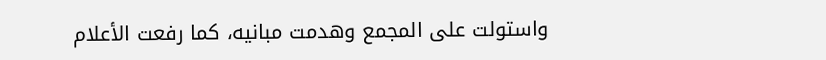واستولت على المجمع وهدمت مبانيه، كما رفعت الأعلام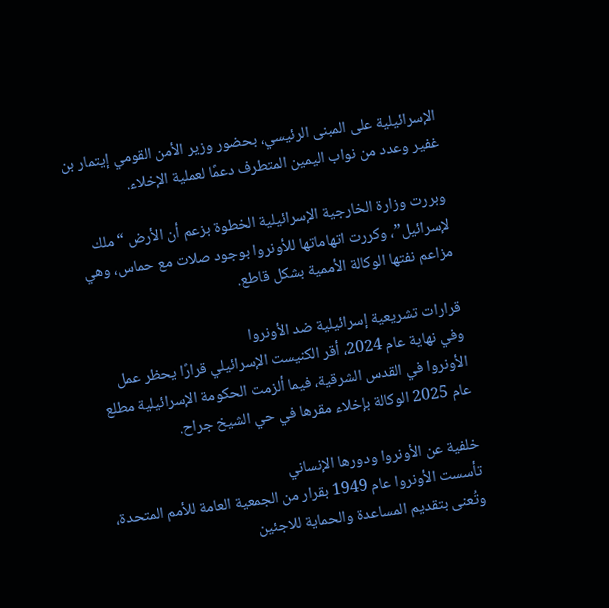الإسرائيلية على المبنى الرئيسي، بحضور وزير الأمن القومي إيتمار بن غفير وعدد من نواب اليمين المتطرف دعمًا لعملية الإخلاء.

وبررت وزارة الخارجية الإسرائيلية الخطوة بزعم أن الأرض “ملك لإسرائيل”، وكررت اتهاماتها للأونروا بوجود صلات مع حماس، وهي مزاعم نفتها الوكالة الأممية بشكل قاطع.

قرارات تشريعية إسرائيلية ضد الأونروا
وفي نهاية عام 2024، أقر الكنيست الإسرائيلي قرارًا يحظر عمل الأونروا في القدس الشرقية، فيما ألزمت الحكومة الإسرائيلية مطلع عام 2025 الوكالة بإخلاء مقرها في حي الشيخ جراح.

خلفية عن الأونروا ودورها الإنساني
تأسست الأونروا عام 1949 بقرار من الجمعية العامة للأمم المتحدة، وتُعنى بتقديم المساعدة والحماية للاجئين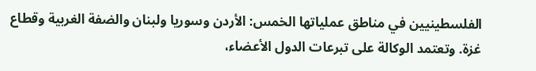الفلسطينيين في مناطق عملياتها الخمس: الأردن وسوريا ولبنان والضفة الغربية وقطاع غزة. وتعتمد الوكالة على تبرعات الدول الأعضاء،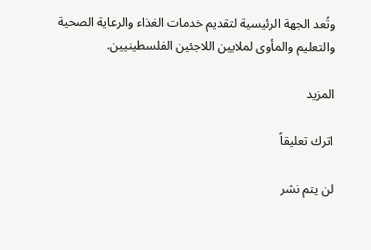وتُعد الجهة الرئيسية لتقديم خدمات الغذاء والرعاية الصحية والتعليم والمأوى لملايين اللاجئين الفلسطينيين.

المزيد

اترك تعليقاً

لن يتم نشر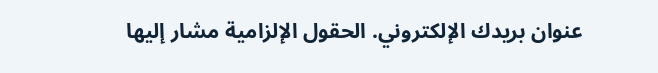عنوان بريدك الإلكتروني. الحقول الإلزامية مشار إليها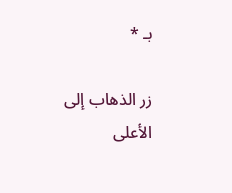بـ *

زر الذهاب إلى الأعلى